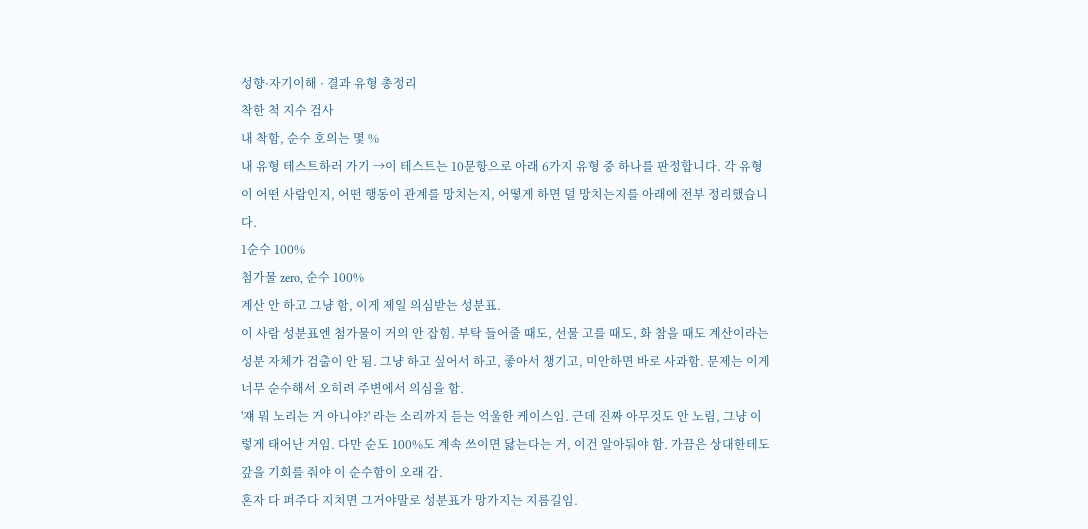성향·자기이해 · 결과 유형 총정리
착한 척 지수 검사
내 착함, 순수 호의는 몇 %
내 유형 테스트하러 가기 →이 테스트는 10문항으로 아래 6가지 유형 중 하나를 판정합니다. 각 유형이 어떤 사람인지, 어떤 행동이 관계를 망치는지, 어떻게 하면 덜 망치는지를 아래에 전부 정리했습니다.
1순수 100%
첨가물 zero, 순수 100%
계산 안 하고 그냥 함, 이게 제일 의심받는 성분표.
이 사람 성분표엔 첨가물이 거의 안 잡힘. 부탁 들어줄 때도, 선물 고를 때도, 화 참을 때도 계산이라는 성분 자체가 검출이 안 됨. 그냥 하고 싶어서 하고, 좋아서 챙기고, 미안하면 바로 사과함. 문제는 이게 너무 순수해서 오히려 주변에서 의심을 함.
'쟤 뭐 노리는 거 아니야?' 라는 소리까지 듣는 억울한 케이스임. 근데 진짜 아무것도 안 노림, 그냥 이렇게 태어난 거임. 다만 순도 100%도 계속 쓰이면 닳는다는 거, 이건 알아둬야 함. 가끔은 상대한테도 갚을 기회를 줘야 이 순수함이 오래 감.
혼자 다 퍼주다 지치면 그거야말로 성분표가 망가지는 지름길임.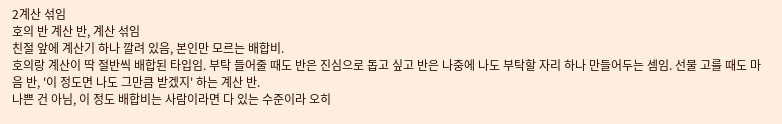2계산 섞임
호의 반 계산 반, 계산 섞임
친절 앞에 계산기 하나 깔려 있음, 본인만 모르는 배합비.
호의랑 계산이 딱 절반씩 배합된 타입임. 부탁 들어줄 때도 반은 진심으로 돕고 싶고 반은 나중에 나도 부탁할 자리 하나 만들어두는 셈임. 선물 고를 때도 마음 반, '이 정도면 나도 그만큼 받겠지' 하는 계산 반.
나쁜 건 아님, 이 정도 배합비는 사람이라면 다 있는 수준이라 오히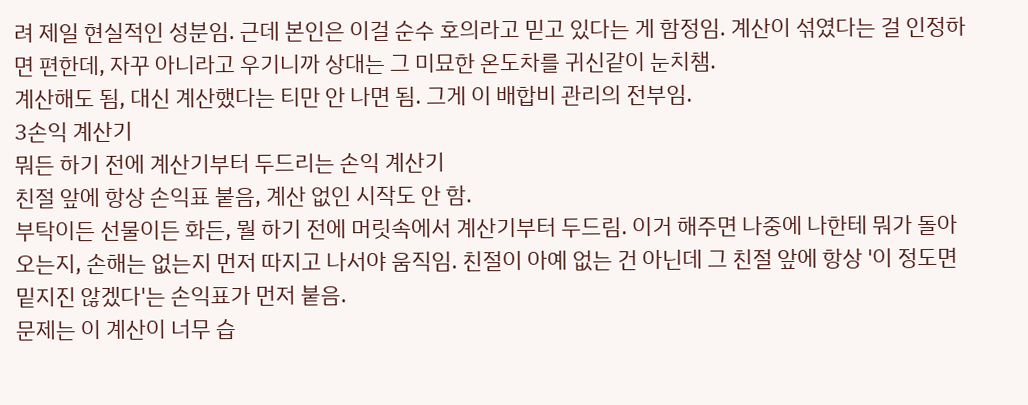려 제일 현실적인 성분임. 근데 본인은 이걸 순수 호의라고 믿고 있다는 게 함정임. 계산이 섞였다는 걸 인정하면 편한데, 자꾸 아니라고 우기니까 상대는 그 미묘한 온도차를 귀신같이 눈치챔.
계산해도 됨, 대신 계산했다는 티만 안 나면 됨. 그게 이 배합비 관리의 전부임.
3손익 계산기
뭐든 하기 전에 계산기부터 두드리는 손익 계산기
친절 앞에 항상 손익표 붙음, 계산 없인 시작도 안 함.
부탁이든 선물이든 화든, 뭘 하기 전에 머릿속에서 계산기부터 두드림. 이거 해주면 나중에 나한테 뭐가 돌아오는지, 손해는 없는지 먼저 따지고 나서야 움직임. 친절이 아예 없는 건 아닌데 그 친절 앞에 항상 '이 정도면 밑지진 않겠다'는 손익표가 먼저 붙음.
문제는 이 계산이 너무 습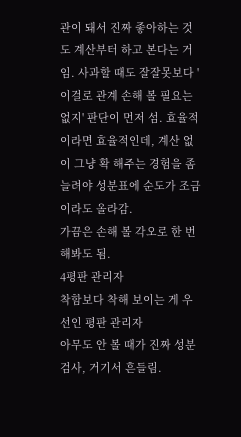관이 돼서 진짜 좋아하는 것도 계산부터 하고 본다는 거임. 사과할 때도 잘잘못보다 '이걸로 관계 손해 볼 필요는 없지' 판단이 먼저 섬. 효율적이라면 효율적인데, 계산 없이 그냥 확 해주는 경험을 좀 늘려야 성분표에 순도가 조금이라도 올라감.
가끔은 손해 볼 각오로 한 번 해봐도 됨.
4평판 관리자
착함보다 착해 보이는 게 우선인 평판 관리자
아무도 안 볼 때가 진짜 성분 검사, 거기서 흔들림.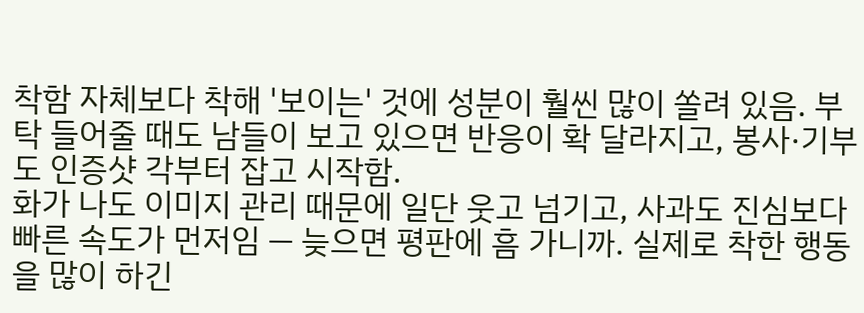착함 자체보다 착해 '보이는' 것에 성분이 훨씬 많이 쏠려 있음. 부탁 들어줄 때도 남들이 보고 있으면 반응이 확 달라지고, 봉사·기부도 인증샷 각부터 잡고 시작함.
화가 나도 이미지 관리 때문에 일단 웃고 넘기고, 사과도 진심보다 빠른 속도가 먼저임 — 늦으면 평판에 흠 가니까. 실제로 착한 행동을 많이 하긴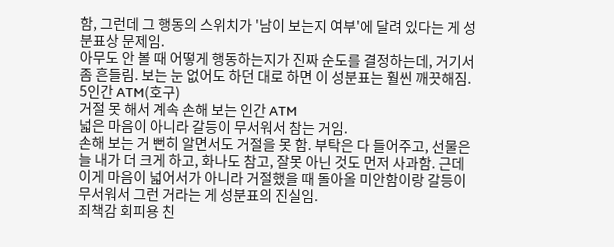함, 그런데 그 행동의 스위치가 '남이 보는지 여부'에 달려 있다는 게 성분표상 문제임.
아무도 안 볼 때 어떻게 행동하는지가 진짜 순도를 결정하는데, 거기서 좀 흔들림. 보는 눈 없어도 하던 대로 하면 이 성분표는 훨씬 깨끗해짐.
5인간 ATM(호구)
거절 못 해서 계속 손해 보는 인간 ATM
넓은 마음이 아니라 갈등이 무서워서 참는 거임.
손해 보는 거 뻔히 알면서도 거절을 못 함. 부탁은 다 들어주고, 선물은 늘 내가 더 크게 하고, 화나도 참고, 잘못 아닌 것도 먼저 사과함. 근데 이게 마음이 넓어서가 아니라 거절했을 때 돌아올 미안함이랑 갈등이 무서워서 그런 거라는 게 성분표의 진실임.
죄책감 회피용 친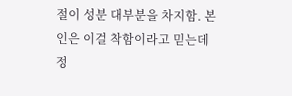절이 성분 대부분을 차지함. 본인은 이걸 착함이라고 믿는데 정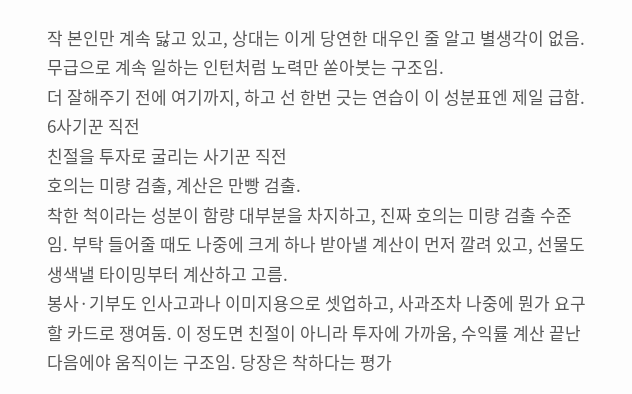작 본인만 계속 닳고 있고, 상대는 이게 당연한 대우인 줄 알고 별생각이 없음. 무급으로 계속 일하는 인턴처럼 노력만 쏟아붓는 구조임.
더 잘해주기 전에 여기까지, 하고 선 한번 긋는 연습이 이 성분표엔 제일 급함.
6사기꾼 직전
친절을 투자로 굴리는 사기꾼 직전
호의는 미량 검출, 계산은 만빵 검출.
착한 척이라는 성분이 함량 대부분을 차지하고, 진짜 호의는 미량 검출 수준임. 부탁 들어줄 때도 나중에 크게 하나 받아낼 계산이 먼저 깔려 있고, 선물도 생색낼 타이밍부터 계산하고 고름.
봉사·기부도 인사고과나 이미지용으로 셋업하고, 사과조차 나중에 뭔가 요구할 카드로 쟁여둠. 이 정도면 친절이 아니라 투자에 가까움, 수익률 계산 끝난 다음에야 움직이는 구조임. 당장은 착하다는 평가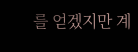를 얻겠지만 계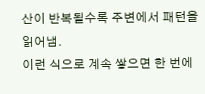산이 반복될수록 주변에서 패턴을 읽어냄.
이런 식으로 계속 쌓으면 한 번에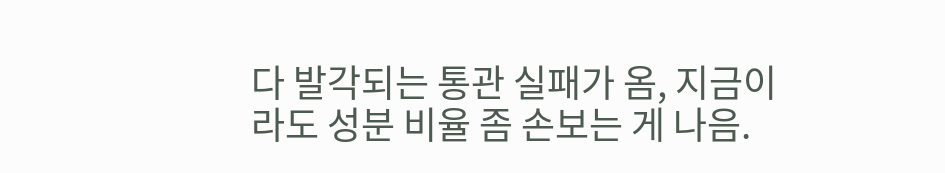다 발각되는 통관 실패가 옴, 지금이라도 성분 비율 좀 손보는 게 나음.